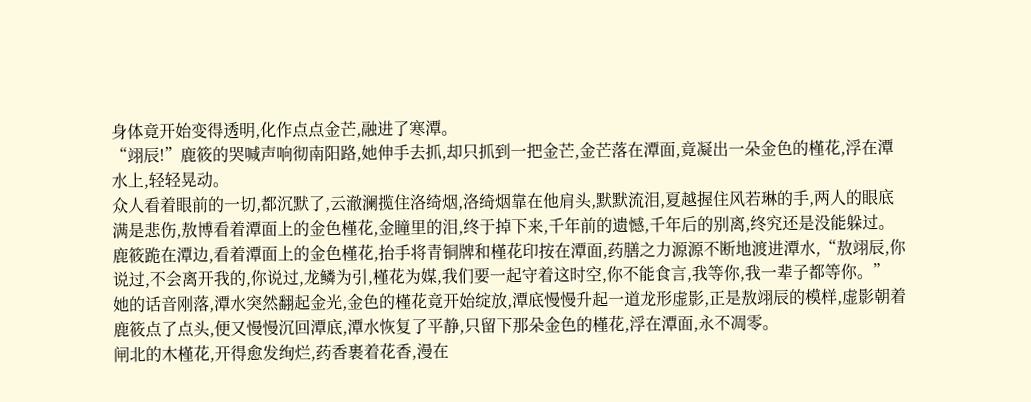身体竟开始变得透明,化作点点金芒,融进了寒潭。
“翊辰!”鹿筱的哭喊声响彻南阳路,她伸手去抓,却只抓到一把金芒,金芒落在潭面,竟凝出一朵金色的槿花,浮在潭水上,轻轻晃动。
众人看着眼前的一切,都沉默了,云澈澜揽住洛绮烟,洛绮烟靠在他肩头,默默流泪,夏越握住风若琳的手,两人的眼底满是悲伤,敖博看着潭面上的金色槿花,金瞳里的泪,终于掉下来,千年前的遗憾,千年后的别离,终究还是没能躲过。
鹿筱跪在潭边,看着潭面上的金色槿花,抬手将青铜牌和槿花印按在潭面,药膳之力源源不断地渡进潭水,“敖翊辰,你说过,不会离开我的,你说过,龙鳞为引,槿花为媒,我们要一起守着这时空,你不能食言,我等你,我一辈子都等你。”
她的话音刚落,潭水突然翻起金光,金色的槿花竟开始绽放,潭底慢慢升起一道龙形虚影,正是敖翊辰的模样,虚影朝着鹿筱点了点头,便又慢慢沉回潭底,潭水恢复了平静,只留下那朵金色的槿花,浮在潭面,永不凋零。
闸北的木槿花,开得愈发绚烂,药香裹着花香,漫在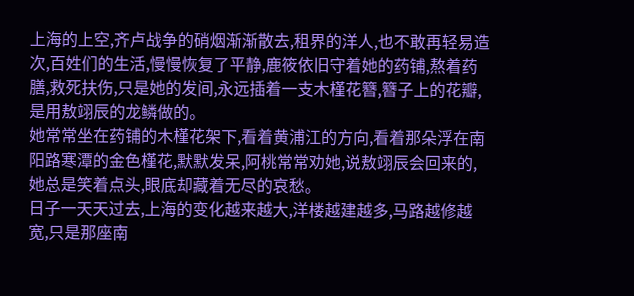上海的上空,齐卢战争的硝烟渐渐散去,租界的洋人,也不敢再轻易造次,百姓们的生活,慢慢恢复了平静,鹿筱依旧守着她的药铺,熬着药膳,救死扶伤,只是她的发间,永远插着一支木槿花簪,簪子上的花瓣,是用敖翊辰的龙鳞做的。
她常常坐在药铺的木槿花架下,看着黄浦江的方向,看着那朵浮在南阳路寒潭的金色槿花,默默发呆,阿桃常常劝她,说敖翊辰会回来的,她总是笑着点头,眼底却藏着无尽的哀愁。
日子一天天过去,上海的变化越来越大,洋楼越建越多,马路越修越宽,只是那座南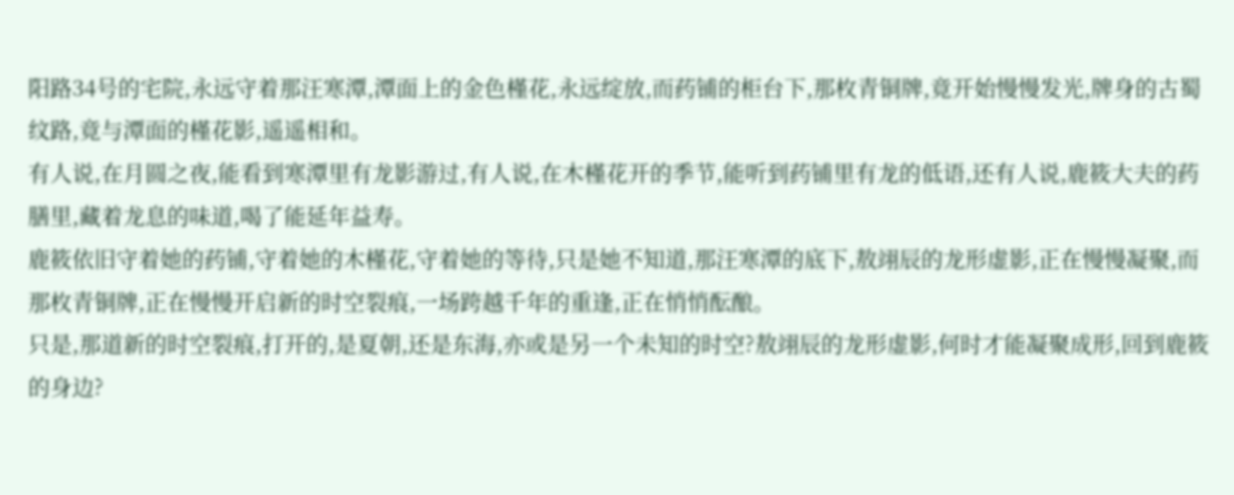阳路34号的宅院,永远守着那汪寒潭,潭面上的金色槿花,永远绽放,而药铺的柜台下,那枚青铜牌,竟开始慢慢发光,牌身的古蜀纹路,竟与潭面的槿花影,遥遥相和。
有人说,在月圆之夜,能看到寒潭里有龙影游过,有人说,在木槿花开的季节,能听到药铺里有龙的低语,还有人说,鹿筱大夫的药膳里,藏着龙息的味道,喝了能延年益寿。
鹿筱依旧守着她的药铺,守着她的木槿花,守着她的等待,只是她不知道,那汪寒潭的底下,敖翊辰的龙形虚影,正在慢慢凝聚,而那枚青铜牌,正在慢慢开启新的时空裂痕,一场跨越千年的重逢,正在悄悄酝酿。
只是,那道新的时空裂痕,打开的,是夏朝,还是东海,亦或是另一个未知的时空?敖翊辰的龙形虚影,何时才能凝聚成形,回到鹿筱的身边?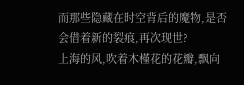而那些隐藏在时空背后的魔物,是否会借着新的裂痕,再次现世?
上海的风,吹着木槿花的花瓣,飘向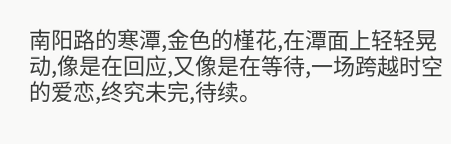南阳路的寒潭,金色的槿花,在潭面上轻轻晃动,像是在回应,又像是在等待,一场跨越时空的爱恋,终究未完,待续。